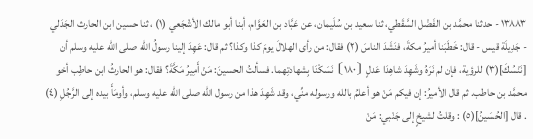١٣٨٨٣ - حدثنا محمَّد بن الفَضْل السَّقَطي، ثنا سعيد بن سُلَيمان، عن عَبَّاد بن العَوَّام، أبنا أبو مالك الأشْجَعي (١) ، ثنا حسين ابن الحارث الجَدَلي - جَدِيلَة قيس - قال: خَطَبَنا أميرُ مكةَ، فنَشَدَ الناسَ (٢) فقال: من رأى الهلالَ يومَ كذا وكذا؟ ثم قال: عَهِدَ إلينا رسولُ الله صلى الله عليه وسلم أن [نَنْسُكَ](٣) للرؤية، فإن لم نَرَهُ وشَهِدَ شاهِدَا عَدلٍ ⦗١٨٠⦘ نَسَكْنَا بِشهادتِهما. فسألتُ الحسينَ: مَنْ أَمِيرُ مَكَّةَ؟ فقال: هو الحارثُ ابن حاطِب أخو محمَّد بن حاطب. ثم قال الأميرُ: إن فيكم مَنْ هو أعلمُ بالله ورسوله منِّي، وقد شَهِدَ هذا من رسول الله صلى الله عليه وسلم، وأومَأَ بيده إلى الرَّجُلِ (٤) . قال [الحُسَينُ](٥) : وقلتُ لشيخٍ إلى جَنْبي: مَنْ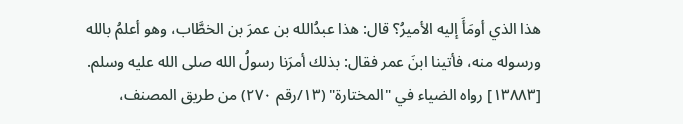هذا الذي أومَأَ إليه الأميرُ؟ قال: هذا عبدُالله بن عمرَ بن الخطَّاب، وهو أعلمُ بالله ورسوله منه، فأتينا ابنَ عمر فقال: بذلك أمرَنا رسولُ الله صلى الله عليه وسلم.
[١٣٨٨٣] رواه الضياء في "المختارة" (١٣/رقم ٢٧٠) من طريق المصنف،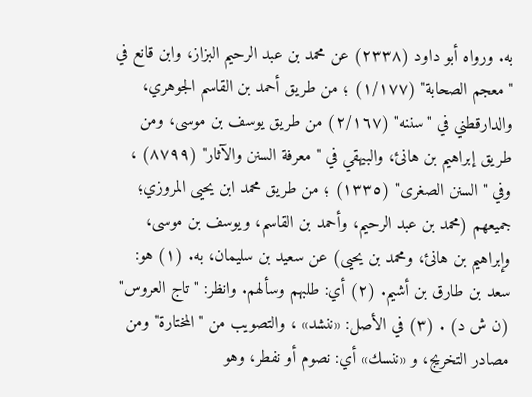به. ورواه أبو داود (٢٣٣٨) عن محمد بن عبد الرحيم البزاز، وابن قانع في "معجم الصحابة" (١/١٧٧) ؛ من طريق أحمد بن القاسم الجوهري، والدارقطني في "سننه" (٢/١٦٧) من طريق يوسف بن موسى، ومن طريق إبراهيم بن هانئ، والبيهقي في "معرفة السنن والآثار" (٨٧٩٩) ، وفي "السنن الصغرى" (١٣٣٥) ؛ من طريق محمد ابن يحيى المروزي؛ جميعهم (محمد بن عبد الرحيم، وأحمد بن القاسم، ويوسف بن موسى، وإبراهيم بن هانئ، ومحمد بن يحيى) عن سعيد بن سليمان، به. (١) هو: سعد بن طارق بن أشيم. (٢) أي: طلبهم وسألهم. وانظر: "تاج العروس" (ن ش د) . (٣) في الأصل: «ننشد» ، والتصويب من "المختارة" ومن مصادر التخريج، و «ننسك» أي: نصوم أو نفطر، وهو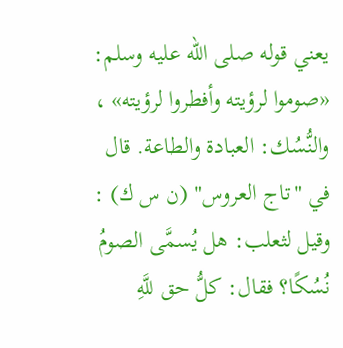يعني قوله صلى الله عليه وسلم: «صوموا لرؤيته وأفطروا لرؤيته» ، والنُّسُك: العبادة والطاعة. قال في "تاج العروس" (ن س ك) : وقيل لثعلب: هل يُسمَّى الصومُ نُسُكًا؟ فقال: كلُّ حق للَّهِ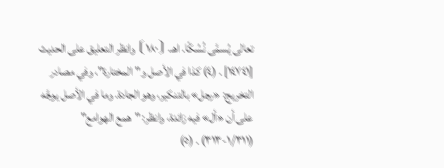تعالى يُسمَّى نُسُكًا. اهـ. ⦗١٨٠⦘ وانظر التعليق على الحديث [١٤٧٤١] . (٤) كذا في الأصل و"المختارة"، وفي مصادر التخريج: «رجل» بالتنكير، وهو الجادة. وما في الأصل يوجَّه على أن «أل» فيه زائدة، وانظر: "همع الهوامع" (١/٣١١-٣١٣) . (٥)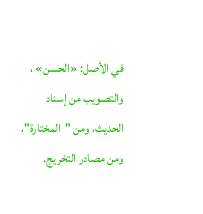في الأصل: «الحسن» ، والتصويب من إسناد الحديث، ومن "المختارة"، ومن مصادر التخريج.